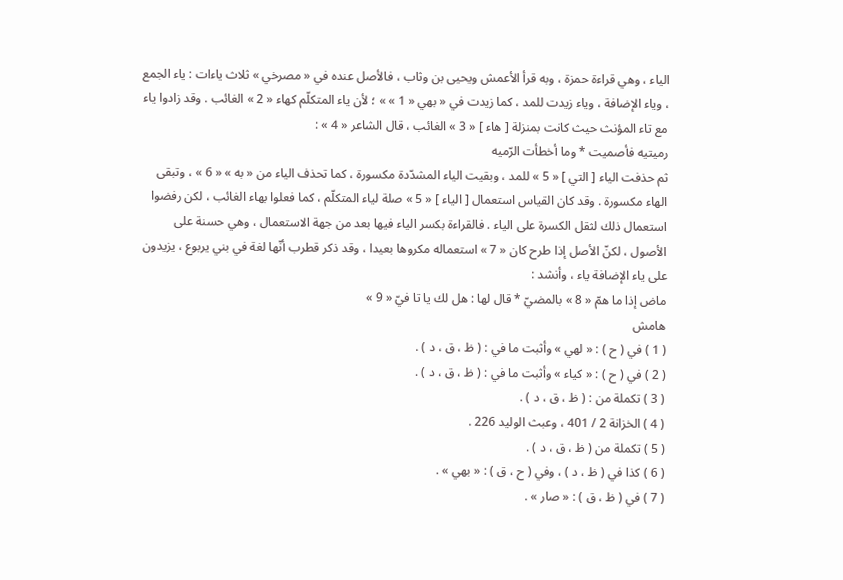الياء ، وهي قراءة حمزة ، وبه قرأ الأعمش ويحيى بن وثاب ، فالأصل عنده في « مصرخي » ثلاث ياءات : ياء الجمع ، وياء الإضافة ، وياء زيدت للمد ، كما زيدت في « بهي « 1 » » ؛ لأن ياء المتكلّم كهاء « 2 » الغائب . وقد زادوا ياء مع تاء المؤنث حيث كانت بمنزلة [ هاء ] « 3 » الغائب ، قال الشاعر « 4 » :
رميتيه فأصميت * وما أخطأت الرّميه
ثم حذفت الياء [ التي ] « 5 » للمد ، وبقيت الياء المشدّدة مكسورة ، كما تحذف الياء من « به » « 6 » ، وتبقى الهاء مكسورة . وقد كان القياس استعمال [ الياء ] « 5 » صلة لياء المتكلّم ، كما فعلوا بهاء الغائب ، لكن رفضوا استعمال ذلك لثقل الكسرة على الياء . فالقراءة بكسر الياء فيها بعد من جهة الاستعمال ، وهي حسنة على الأصول ، لكنّ الأصل إذا طرح كان « 7 » استعماله مكروها بعيدا ، وقد ذكر قطرب أنّها لغة في بني يربوع ، يزيدون على ياء الإضافة ياء ، وأنشد :
ماض إذا ما همّ « 8 » بالمضيّ * قال لها : هل لك يا تا فيّ « 9 »
هامش
( 1 ) في ( ح ) : « لهي » وأثبت ما في : ( ظ ، ق ، د ) .
( 2 ) في ( ح ) : « كياء » وأثبت ما في : ( ظ ، ق ، د ) .
( 3 ) تكملة من : ( ظ ، ق ، د ) .
( 4 ) الخزانة 2 / 401 ، وعبث الوليد 226 .
( 5 ) تكملة من ( ظ ، ق ، د ) .
( 6 ) كذا في ( ظ ، د ) ، وفي ( ح ، ق ) : « بهي » .
( 7 ) في ( ظ ، ق ) : « صار » .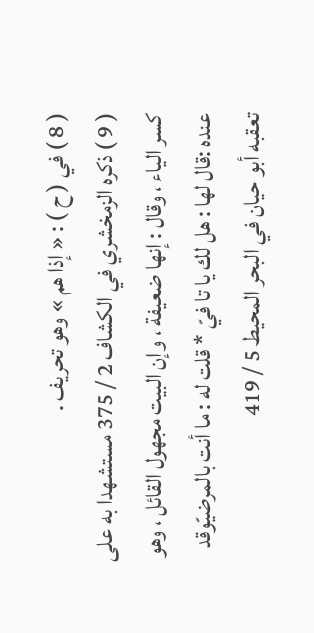( 8 ) في ( ح ) : « إذا هم » وهو تحريف .
( 9 ) ذكره الزمخشري في الكشاف 2 / 375 مستشهدا به على كسر الياء ، وقال : إنها ضعيفة ، وإن البيت مجهول القائل ، وهو عنده :قال لها : هل لك يا تا فيّ * قلت له : ما أنت بالمرضيّوقد تعقبه أبو حيان في البحر المحيط 5 / 419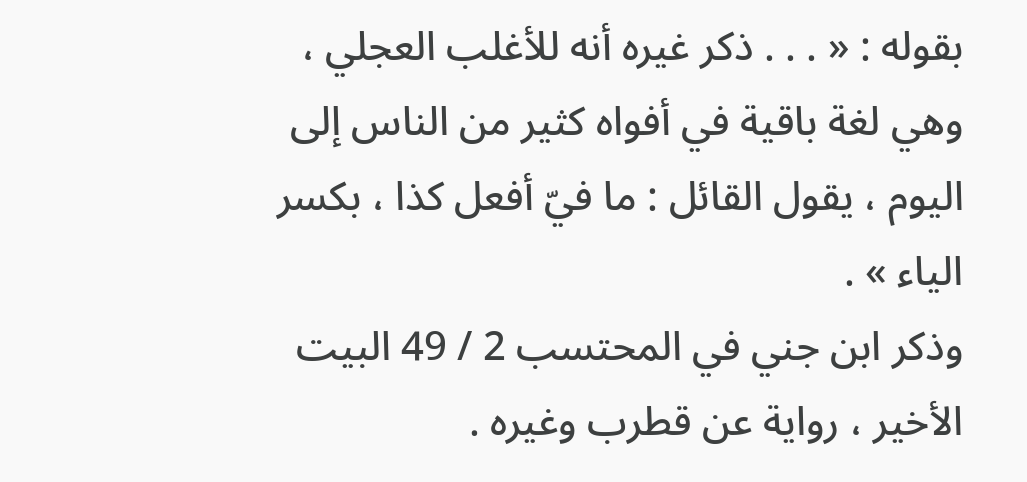بقوله : « . . . ذكر غيره أنه للأغلب العجلي ، وهي لغة باقية في أفواه كثير من الناس إلى اليوم ، يقول القائل : ما فيّ أفعل كذا ، بكسر الياء » .
وذكر ابن جني في المحتسب 2 / 49 البيت الأخير ، رواية عن قطرب وغيره .